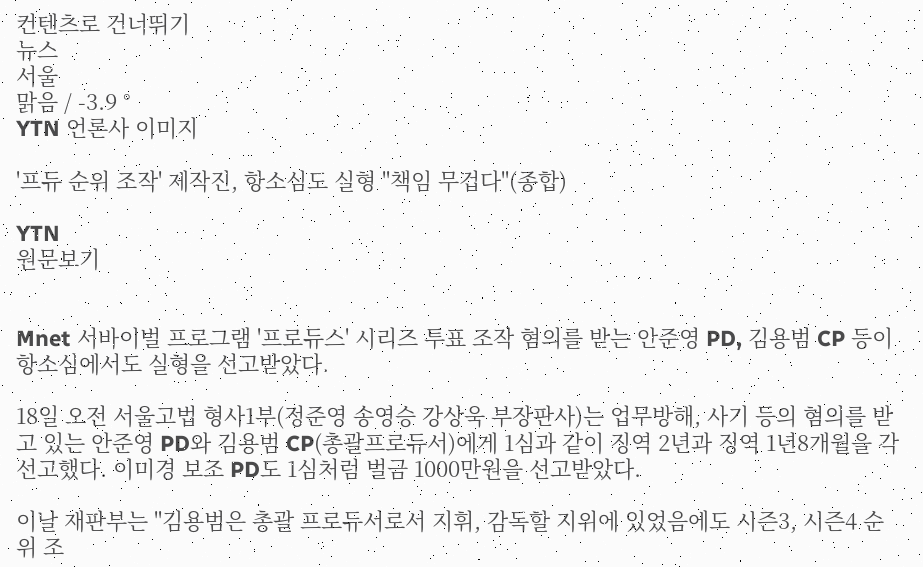컨텐츠로 건너뛰기
뉴스
서울
맑음 / -3.9 °
YTN 언론사 이미지

'프듀 순위 조작' 제작진, 항소심도 실형 "책임 무겁다"(종합)

YTN
원문보기


Mnet 서바이벌 프로그램 '프로듀스' 시리즈 투표 조작 혐의를 받는 안준영 PD, 김용범 CP 등이 항소심에서도 실형을 선고받았다.

18일 오전 서울고법 형사1부(정준영 송영승 강상욱 부장판사)는 업무방해, 사기 등의 혐의를 받고 있는 안준영 PD와 김용범 CP(총괄프로듀서)에게 1심과 같이 징역 2년과 징역 1년8개월을 각 선고했다. 이미경 보조 PD도 1심처럼 벌금 1000만원을 선고받았다.

이날 재판부는 "김용범은 총괄 프로듀서로서 지휘, 감독할 지위에 있었음에도 시즌3, 시즌4 순위 조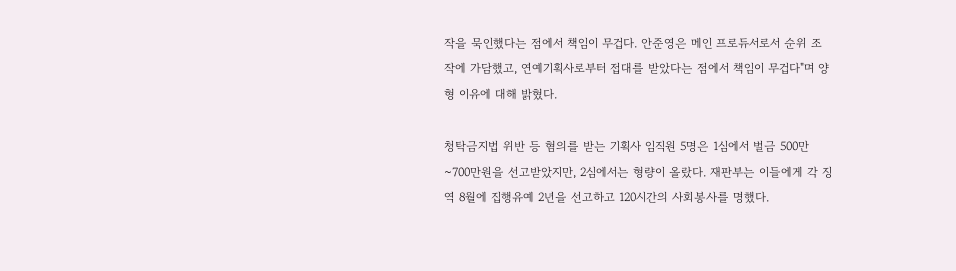작을 묵인했다는 점에서 책임이 무겁다. 안준영은 메인 프로듀서로서 순위 조작에 가담했고, 연예기획사로부터 접대를 받았다는 점에서 책임이 무겁다"며 양형 이유에 대해 밝혔다.

청탁금지법 위반 등 혐의를 받는 기획사 임직원 5명은 1심에서 벌금 500만~700만원을 선고받았지만, 2심에서는 형량이 올랐다. 재판부는 이들에게 각 징역 8월에 집행유예 2년을 선고하고 120시간의 사회봉사를 명했다.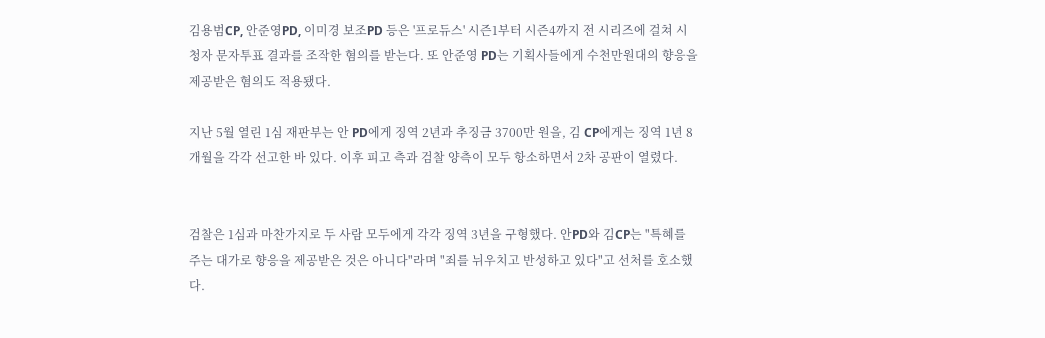김용범CP, 안준영PD, 이미경 보조PD 등은 '프로듀스' 시즌1부터 시즌4까지 전 시리즈에 걸쳐 시청자 문자투표 결과를 조작한 혐의를 받는다. 또 안준영 PD는 기획사들에게 수천만원대의 향응을 제공받은 혐의도 적용됐다.

지난 5월 열린 1심 재판부는 안 PD에게 징역 2년과 추징금 3700만 원을, 김 CP에게는 징역 1년 8개월을 각각 선고한 바 있다. 이후 피고 측과 검찰 양측이 모두 항소하면서 2차 공판이 열렸다.


검찰은 1심과 마찬가지로 두 사람 모두에게 각각 징역 3년을 구형했다. 안PD와 김CP는 "특혜를 주는 대가로 향응을 제공받은 것은 아니다"라며 "죄를 뉘우치고 반성하고 있다"고 선처를 호소했다.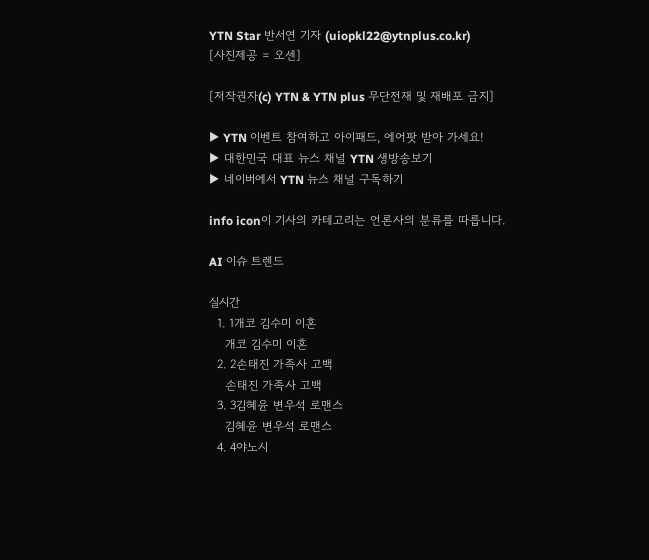YTN Star 반서연 기자 (uiopkl22@ytnplus.co.kr)
[사진제공 = 오센]

[저작권자(c) YTN & YTN plus 무단전재 및 재배포 금지]

▶ YTN 이벤트 참여하고 아이패드, 에어팟 받아 가세요!
▶ 대한민국 대표 뉴스 채널 YTN 생방송보기
▶ 네이버에서 YTN 뉴스 채널 구독하기

info icon이 기사의 카테고리는 언론사의 분류를 따릅니다.

AI 이슈 트렌드

실시간
  1. 1개코 김수미 이혼
    개코 김수미 이혼
  2. 2손태진 가족사 고백
    손태진 가족사 고백
  3. 3김혜윤 변우석 로맨스
    김혜윤 변우석 로맨스
  4. 4야노시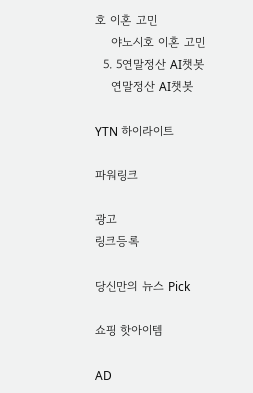호 이혼 고민
    야노시호 이혼 고민
  5. 5연말정산 AI챗봇
    연말정산 AI챗봇

YTN 하이라이트

파워링크

광고
링크등록

당신만의 뉴스 Pick

쇼핑 핫아이템

AD